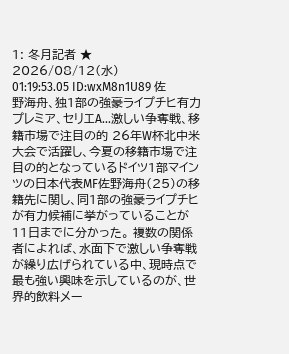1: 冬月記者 ★ 2026/08/12(水) 01:19:53.05 ID:wxM8n1U89 佐野海舟、独1部の強豪ライプチヒ有力 プレミア、セリエA…激しい争奪戦、移籍市場で注目の的 26年W杯北中米大会で活躍し、今夏の移籍市場で注目の的となっているドイツ1部マインツの日本代表MF佐野海舟(25)の移籍先に関し、同1部の強豪ライプチヒが有力候補に挙がっていることが11日までに分かった。 複数の関係者によれば、水面下で激しい争奪戦が繰り広げられている中、現時点で最も強い興味を示しているのが、世界的飲料メー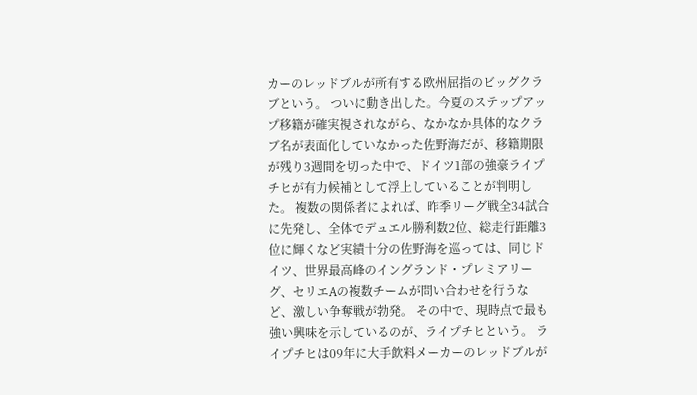カーのレッドブルが所有する欧州屈指のビッグクラブという。 ついに動き出した。今夏のステップアップ移籍が確実視されながら、なかなか具体的なクラブ名が表面化していなかった佐野海だが、移籍期限が残り3週間を切った中で、ドイツ1部の強豪ライプチヒが有力候補として浮上していることが判明した。 複数の関係者によれば、昨季リーグ戦全34試合に先発し、全体でデュエル勝利数2位、総走行距離3位に輝くなど実績十分の佐野海を巡っては、同じドイツ、世界最高峰のイングランド・プレミアリーグ、セリエAの複数チームが問い合わせを行うなど、激しい争奪戦が勃発。 その中で、現時点で最も強い興味を示しているのが、ライプチヒという。 ライプチヒは09年に大手飲料メーカーのレッドブルが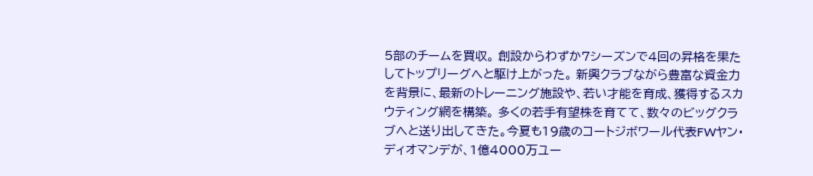5部のチームを買収。 創設からわずか7シーズンで4回の昇格を果たしてトップリーグへと駆け上がった。 新興クラブながら豊富な資金力を背景に、最新のトレーニング施設や、若い才能を育成、獲得するスカウティング網を構築。 多くの若手有望株を育てて、数々のビッグクラブへと送り出してきた。今夏も19歳のコートジボワール代表FWヤン・ディオマンデが、1億4000万ユー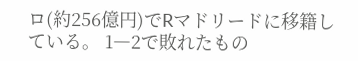ロ(約256億円)でRマドリードに移籍している。 1―2で敗れたもの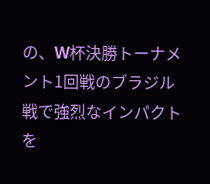の、W杯決勝トーナメント1回戦のブラジル戦で強烈なインパクトを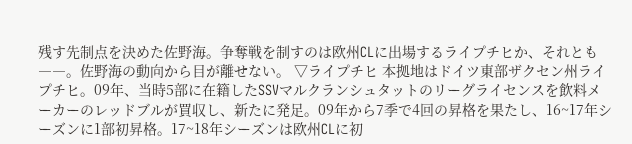残す先制点を決めた佐野海。争奪戦を制すのは欧州CLに出場するライプチヒか、それとも――。佐野海の動向から目が離せない。 ▽ライプチヒ 本拠地はドイツ東部ザクセン州ライプチヒ。09年、当時5部に在籍したSSVマルクランシュタットのリーグライセンスを飲料メーカーのレッドブルが買収し、新たに発足。09年から7季で4回の昇格を果たし、16~17年シーズンに1部初昇格。17~18年シーズンは欧州CLに初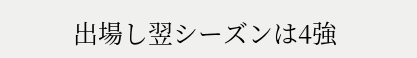出場し翌シーズンは4強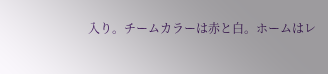入り。チームカラーは赤と白。ホームはレ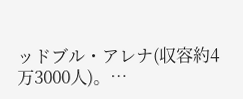ッドブル・アレナ(収容約4万3000人)。…